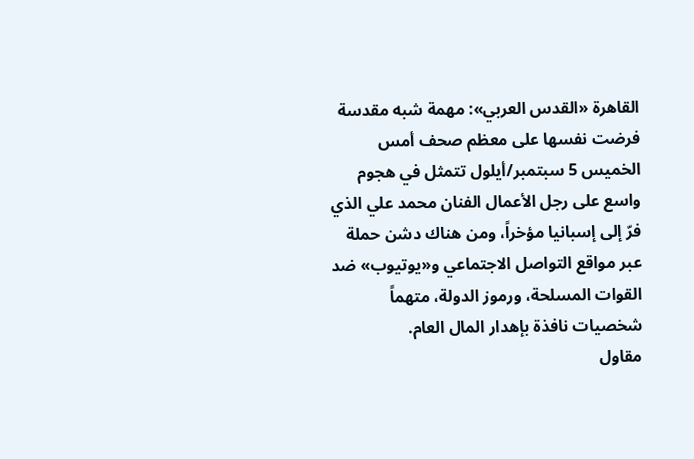القاهرة «القدس العربي»: مهمة شبه مقدسة فرضت نفسها على معظم صحف أمس الخميس 5 سبتمبر/أيلول تتمثل في هجوم واسع على رجل الأعمال الفنان محمد علي الذي فرّ إلى إسبانيا مؤخراً، ومن هناك دشن حملة عبر مواقع التواصل الاجتماعي و«يوتيوب» ضد القوات المسلحة، ورموز الدولة، متهماً شخصيات نافذة بإهدار المال العام.
مقاول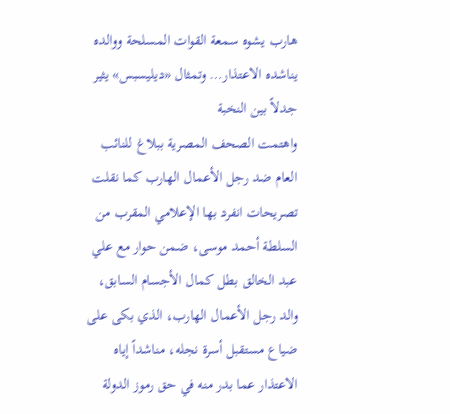هارب يشوه سمعة القوات المسلحة ووالده يناشده الاعتذار… وتمثال «ديليسبس» يثير جدلاً بين النخبة
واهتمت الصحف المصرية ببلاغ للنائب العام ضد رجل الأعمال الهارب كما نقلت تصريحات انفرد بها الإعلامي المقرب من السلطة أحمد موسى، ضمن حوار مع علي عبد الخالق بطل كمال الأجسام السابق، والد رجل الأعمال الهارب، الذي بكى على ضياع مستقبل أسرة نجله، مناشداً إياه الاعتذار عما بدر منه في حق رموز الدولة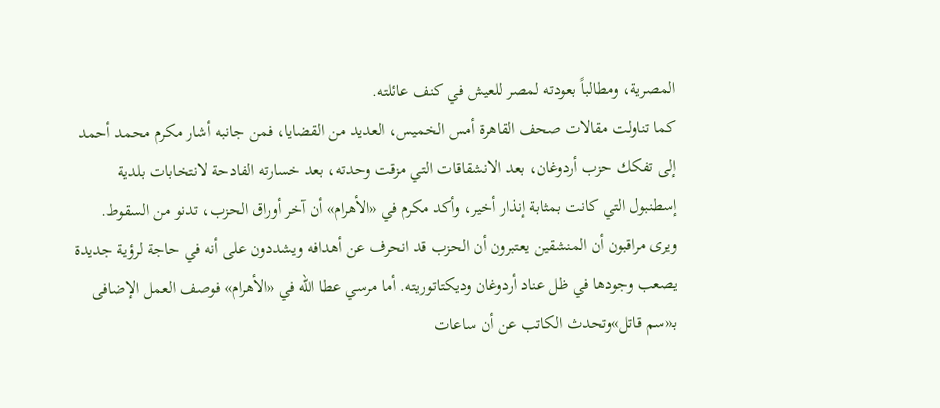المصرية، ومطالباً بعودته لمصر للعيش في كنف عائلته.
كما تناولت مقالات صحف القاهرة أمس الخميس، العديد من القضايا، فمن جانبه أشار مكرم محمد أحمد إلى تفكك حزب أردوغان، بعد الانشقاقات التي مزقت وحدته، بعد خسارته الفادحة لانتخابات بلدية إسطنبول التي كانت بمثابة إنذار أخير، وأكد مكرم في «الأهرام» أن آخر أوراق الحزب، تدنو من السقوط. ويرى مراقبون أن المنشقين يعتبرون أن الحزب قد انحرف عن أهدافه ويشددون على أنه في حاجة لرؤية جديدة يصعب وجودها في ظل عناد أردوغان وديكتاتوريته. أما مرسي عطا الله في «الأهرام» فوصف العمل الإضافى بـ«سم قاتل»وتحدث الكاتب عن أن ساعات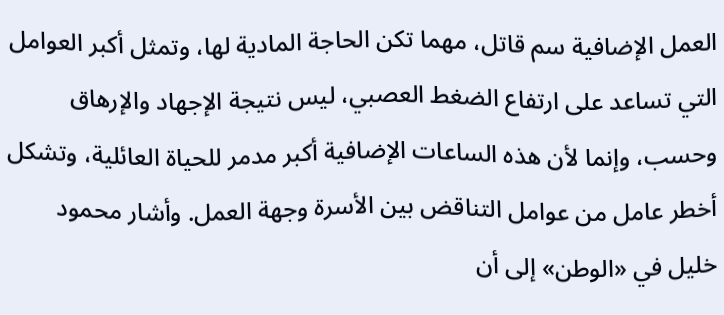العمل الإضافية سم قاتل، مهما تكن الحاجة المادية لها، وتمثل أكبر العوامل التي تساعد على ارتفاع الضغط العصبي، ليس نتيجة الإجهاد والإرهاق وحسب، وإنما لأن هذه الساعات الإضافية أكبر مدمر للحياة العائلية، وتشكل أخطر عامل من عوامل التناقض بين الأسرة وجهة العمل. وأشار محمود خليل في «الوطن» إلى أن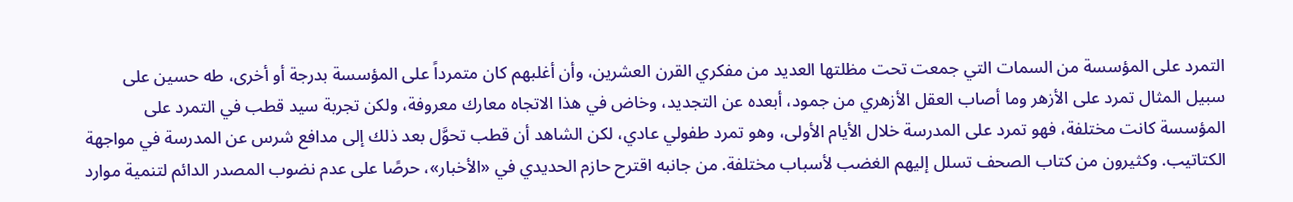التمرد على المؤسسة من السمات التي جمعت تحت مظلتها العديد من مفكري القرن العشرين، وأن أغلبهم كان متمرداً على المؤسسة بدرجة أو أخرى، طه حسين على سبيل المثال تمرد على الأزهر وما أصاب العقل الأزهري من جمود، أبعده عن التجديد، وخاض في هذا الاتجاه معارك معروفة، ولكن تجربة سيد قطب في التمرد على المؤسسة كانت مختلفة، فهو تمرد على المدرسة خلال الأيام الأولى، وهو تمرد طفولي عادي، لكن الشاهد أن قطب تحوَّل بعد ذلك إلى مدافع شرس عن المدرسة في مواجهة الكتاتيب. وكثيرون من كتاب الصحف تسلل إليهم الغضب لأسباب مختلفة. من جانبه اقترح حازم الحديدي في «الأخبار»، حرصًا على عدم نضوب المصدر الدائم لتنمية موارد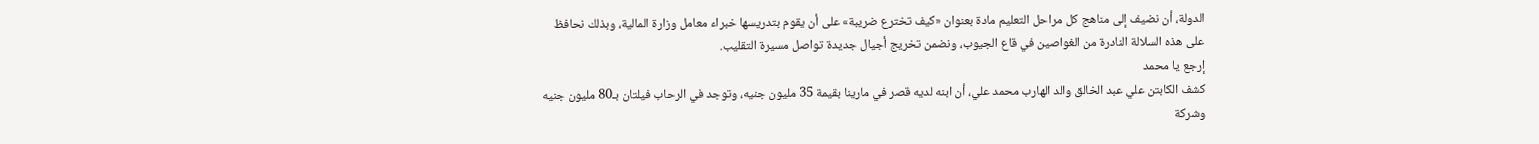الدولة، أن نضيف إلى مناهج كل مراحل التعليم مادة بعنوان «كيف تخترع ضريبة» على أن يقوم بتدريسها خبراء معامل وزارة المالية، وبذلك نحافظ على هذه السلالة النادرة من الغواصين في قاع الجيوب، ونضمن تخريج أجيال جديدة تواصل مسيرة التقليب.
إرجع يا محمد
كشف الكابتن علي عبد الخالق والد الهارب محمد علي، أن ابنه لديه قصر في مارينا بقيمة 35 مليون جنيه، وتوجد في الرحاب فيلتان بـ80 مليون جنيه وشركة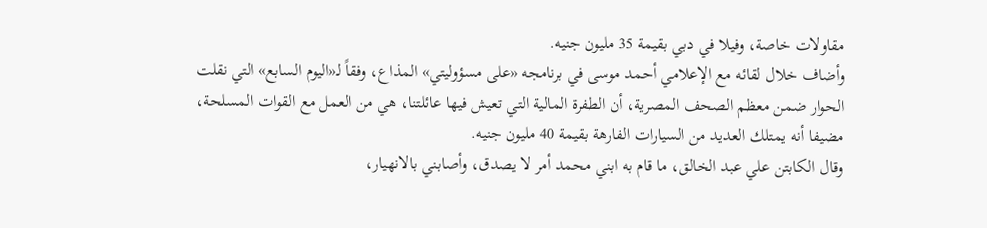مقاولات خاصة، وفيلا في دبي بقيمة 35 مليون جنيه.
وأضاف خلال لقائه مع الإعلامي أحمد موسى في برنامجه «على مسؤوليتي» المذاع، وفقاً لـ«اليوم السابع» التي نقلت الحوار ضمن معظم الصحف المصرية، أن الطفرة المالية التي تعيش فيها عائلتنا، هي من العمل مع القوات المسلحة، مضيفا أنه يمتلك العديد من السيارات الفارهة بقيمة 40 مليون جنيه.
وقال الكابتن علي عبد الخالق، ما قام به ابني محمد أمر لا يصدق، وأصابني بالانهيار،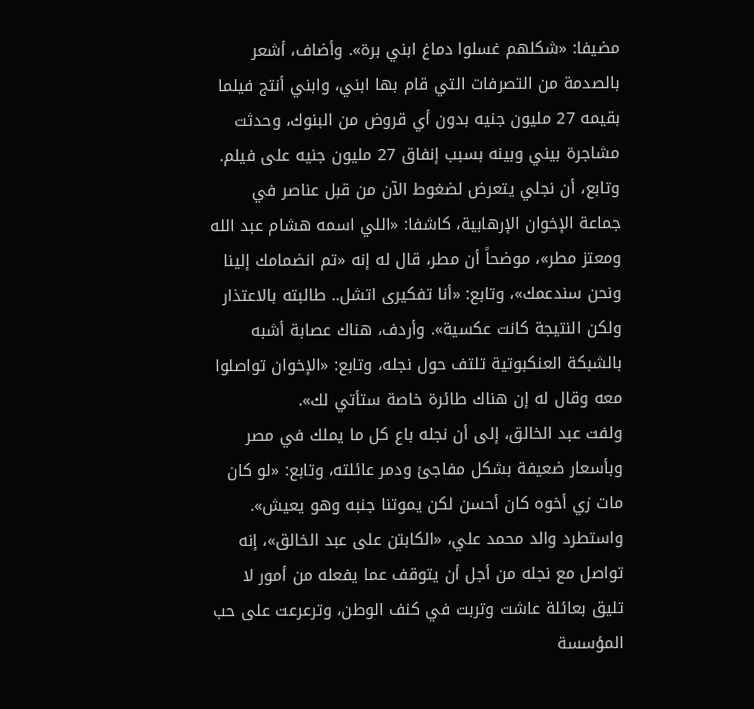مضيفا: «شكلهم غسلوا دماغ ابني برة». وأضاف، أشعر بالصدمة من التصرفات التي قام بها ابني، وابني أنتج فيلما بقيمه 27 مليون جنيه بدون أي قروض من البنوك، وحدثت مشاجرة بيني وبينه بسبب إنفاق 27 مليون جنيه على فيلم.
وتابع، أن نجلي يتعرض لضغوط الآن من قبل عناصر في جماعة الإخوان الإرهابية، كاشفا: «اللي اسمه هشام عبد الله ومعتز مطر»، موضحاً أن مطر، قال له إنه «تم انضمامك إلينا ونحن سندعمك»، وتابع: «أنا تفكيرى اتشل.. طالبته بالاعتذار ولكن النتيجة كانت عكسية». وأردف، هناك عصابة أشبه بالشبكة العنكبوتية تلتف حول نجله، وتابع: «الإخوان تواصلوا معه وقال له إن هناك طائرة خاصة ستأتي لك».
ولفت عبد الخالق، إلى أن نجله باع كل ما يملك في مصر وبأسعار ضعيفة بشكل مفاجئ ودمر عائلته، وتابع: «لو كان مات زي أخوه كان أحسن لكن يموتنا جنبه وهو يعيش».
واستطرد والد محمد علي، «الكابتن على عبد الخالق»، إنه تواصل مع نجله من أجل أن يتوقف عما يفعله من أمور لا تليق بعائلة عاشت وتربت في كنف الوطن، وترعرعت على حب المؤسسة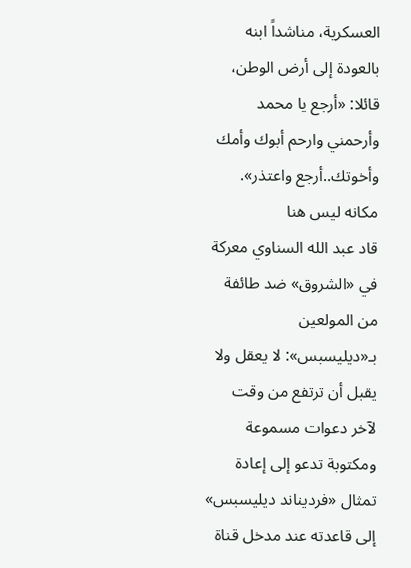العسكرية، مناشداً ابنه بالعودة إلى أرض الوطن، قائلا: «أرجع يا محمد وأرحمني وارحم أبوك وأمك وأخوتك..أرجع واعتذر».
مكانه ليس هنا
قاد عبد الله السناوي معركة في «الشروق» ضد طائفة من المولعين بـ«ديليسبس»: لا يعقل ولا يقبل أن ترتفع من وقت لآخر دعوات مسموعة ومكتوبة تدعو إلى إعادة تمثال «فرديناند ديليسبس» إلى قاعدته عند مدخل قناة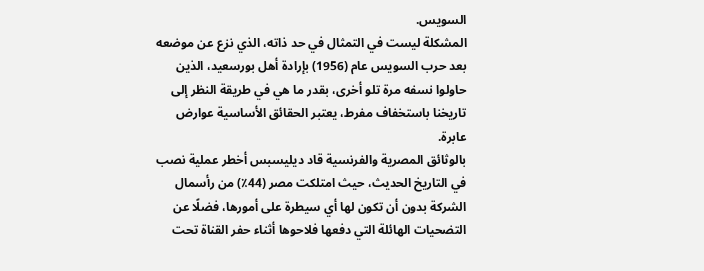السويس.
المشكلة ليست في التمثال في حد ذاته، الذي نزع عن موضعه بعد حرب السويس عام (1956) بإرادة أهل بورسعيد، الذين حاولوا نسفه مرة تلو أخرى، بقدر ما هي في طريقة النظر إلى تاريخنا باستخفاف مفرط، يعتبر الحقائق الأساسية عوارض عابرة.
بالوثائق المصرية والفرنسية قاد ديليسبس أخطر عملية نصب في التاريخ الحديث، حيث امتلكت مصر (44٪) من رأسمال الشركة بدون أن تكون لها أي سيطرة على أمورها، فضلًا عن التضحيات الهائلة التي دفعها فلاحوها أثناء حفر القناة تحت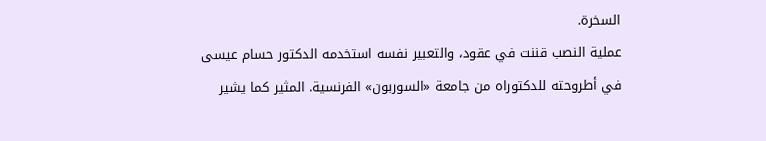السخرة.
عملية النصب قننت في عقود، والتعبير نفسه استخدمه الدكتور حسام عيسى في أطروحته للدكتوراه من جامعة «السوربون» الفرنسية. المثير كما يشير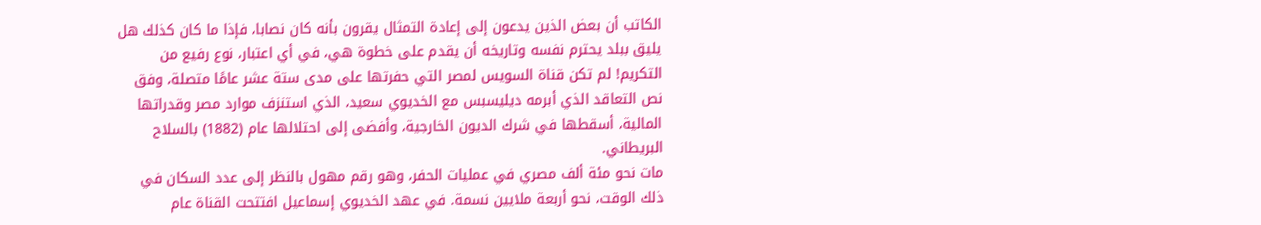الكاتب أن بعض الذين يدعون إلى إعادة التمثال يقرون بأنه كان نصابا، فإذا ما كان كذلك هل يليق ببلد يحترم نفسه وتاريخه أن يقدم على خطوة هي، في أي اعتبار، نوع رفيع من التكريم! لم تكن قناة السويس لمصر التي حفرتها على مدى ستة عشر عامًا متصلة، وفق نص التعاقد الذي أبرمه ديليسبس مع الخديوي سعيد، الذي استنزف موارد مصر وقدراتها المالية، أسقطها في شرك الديون الخارجية، وأفضى إلى احتلالها عام (1882) بالسلاح البريطاني.
مات نحو مئة ألف مصري في عمليات الحفر، وهو رقم مهول بالنظر إلى عدد السكان في ذلك الوقت، نحو أربعة ملايين نسمة. في عهد الخديوي إسماعيل افتتحت القناة عام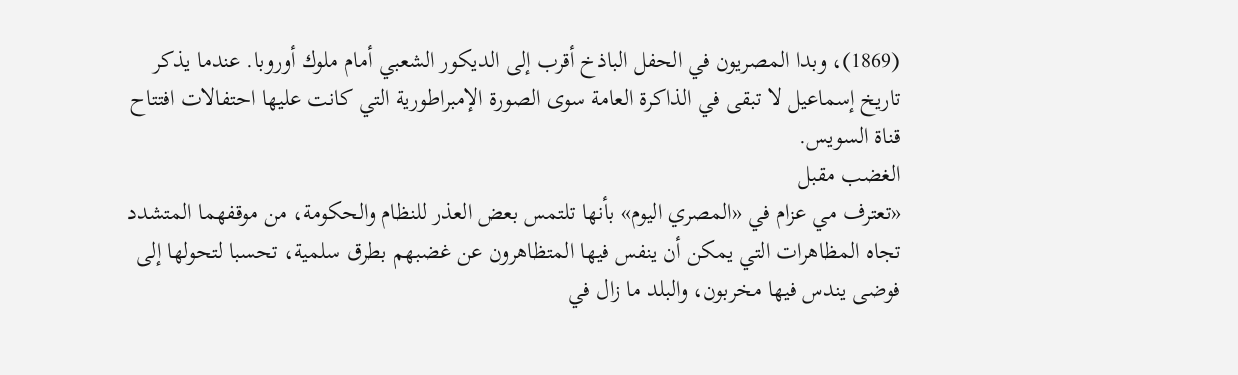(1869)، وبدا المصريون في الحفل الباذخ أقرب إلى الديكور الشعبي أمام ملوك أوروبا. عندما يذكر تاريخ إسماعيل لا تبقى في الذاكرة العامة سوى الصورة الإمبراطورية التي كانت عليها احتفالات افتتاح قناة السويس.
الغضب مقبل
«تعترف مي عزام في «المصري اليوم» بأنها تلتمس بعض العذر للنظام والحكومة، من موقفهما المتشدد تجاه المظاهرات التي يمكن أن ينفس فيها المتظاهرون عن غضبهم بطرق سلمية، تحسبا لتحولها إلى فوضى يندس فيها مخربون، والبلد ما زال في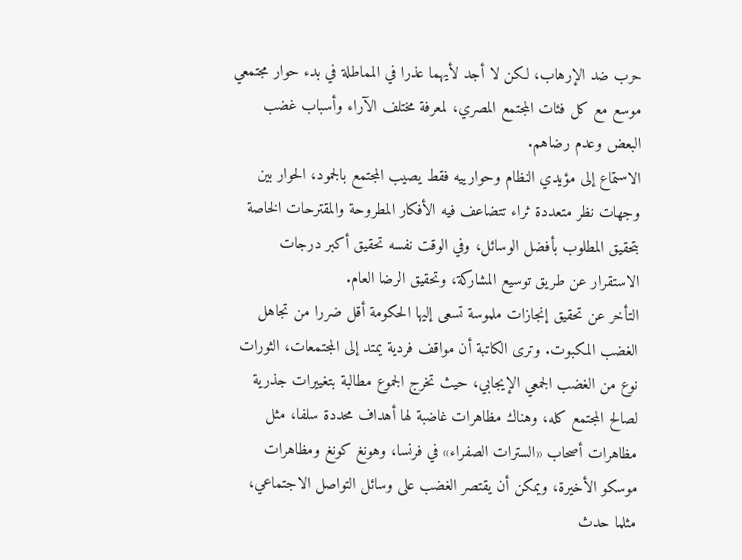حرب ضد الإرهاب، لكن لا أجد لأيهما عذرا في المماطلة في بدء حوار مجتمعي موسع مع كل فئات المجتمع المصري، لمعرفة مختلف الآراء وأسباب غضب البعض وعدم رضاهم.
الاستماع إلى مؤيدي النظام وحوارييه فقط يصيب المجتمع بالجمود، الحوار بين وجهات نظر متعددة ثراء تتضاعف فيه الأفكار المطروحة والمقترحات الخاصة بتحقيق المطلوب بأفضل الوسائل، وفي الوقت نفسه تحقيق أكبر درجات الاستقرار عن طريق توسيع المشاركة، وتحقيق الرضا العام.
التأخر عن تحقيق إنجازات ملموسة تسعى إليها الحكومة أقل ضررا من تجاهل الغضب المكبوت. وترى الكاتبة أن مواقف فردية يمتد إلى المجتمعات، الثورات نوع من الغضب الجمعي الإيجابي، حيث تخرج الجموع مطالبة بتغييرات جذرية لصالح المجتمع كله، وهناك مظاهرات غاضبة لها أهداف محددة سلفا، مثل مظاهرات أصحاب «السترات الصفراء» في فرنسا، وهونغ كونغ ومظاهرات موسكو الأخيرة، ويمكن أن يقتصر الغضب على وسائل التواصل الاجتماعي، مثلما حدث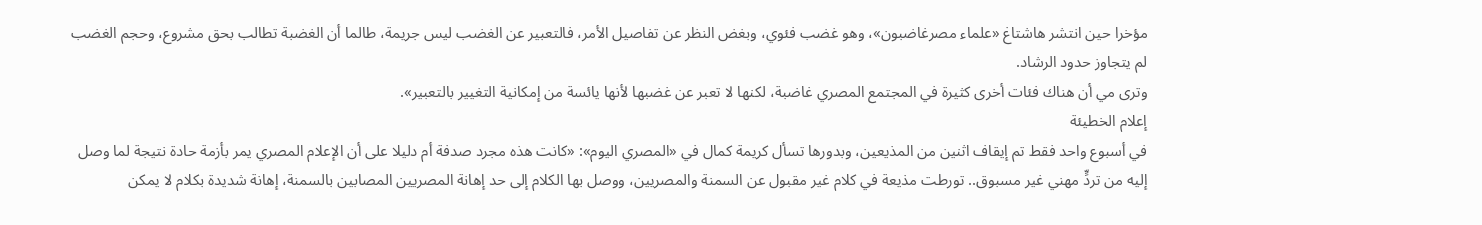مؤخرا حين انتشر هاشتاغ «علماء مصرغاضبون»، وهو غضب فئوي، وبغض النظر عن تفاصيل الأمر، فالتعبير عن الغضب ليس جريمة، طالما أن الغضبة تطالب بحق مشروع، وحجم الغضب لم يتجاوز حدود الرشاد.
وترى مي أن هناك فئات أخرى كثيرة في المجتمع المصري غاضبة، لكنها لا تعبر عن غضبها لأنها يائسة من إمكانية التغيير بالتعبير».
إعلام الخطيئة
في أسبوع واحد فقط تم إيقاف اثنين من المذيعين، وبدورها تسأل كريمة كمال في «المصري اليوم»: «كانت هذه مجرد صدفة أم دليلا على أن الإعلام المصري يمر بأزمة حادة نتيجة لما وصل إليه من تردٍّ مهني غير مسبوق.. تورطت مذيعة في كلام غير مقبول عن السمنة والمصريين، ووصل بها الكلام إلى حد إهانة المصريين المصابين بالسمنة، إهانة شديدة بكلام لا يمكن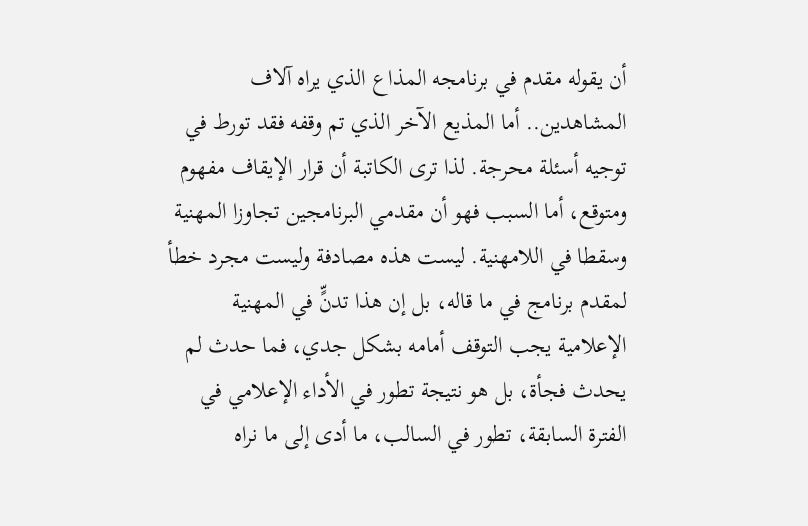أن يقوله مقدم في برنامجه المذاع الذي يراه آلاف المشاهدين.. أما المذيع الآخر الذي تم وقفه فقد تورط في توجيه أسئلة محرجة. لذا ترى الكاتبة أن قرار الإيقاف مفهوم ومتوقع، أما السبب فهو أن مقدمي البرنامجين تجاوزا المهنية وسقطا في اللامهنية. ليست هذه مصادفة وليست مجرد خطأ لمقدم برنامج في ما قاله، بل إن هذا تدنٍّ في المهنية الإعلامية يجب التوقف أمامه بشكل جدي، فما حدث لم يحدث فجأة، بل هو نتيجة تطور في الأداء الإعلامي في الفترة السابقة، تطور في السالب، ما أدى إلى ما نراه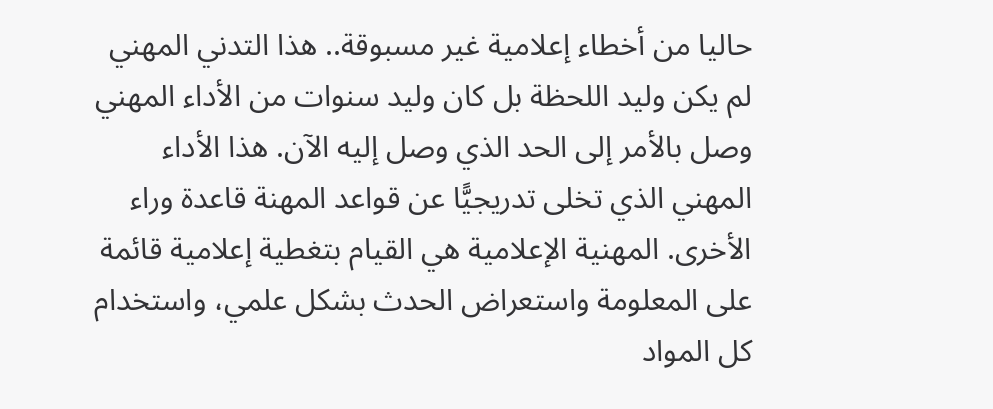حاليا من أخطاء إعلامية غير مسبوقة.. هذا التدني المهني لم يكن وليد اللحظة بل كان وليد سنوات من الأداء المهني وصل بالأمر إلى الحد الذي وصل إليه الآن. هذا الأداء المهني الذي تخلى تدريجيًّا عن قواعد المهنة قاعدة وراء الأخرى. المهنية الإعلامية هي القيام بتغطية إعلامية قائمة على المعلومة واستعراض الحدث بشكل علمي، واستخدام كل المواد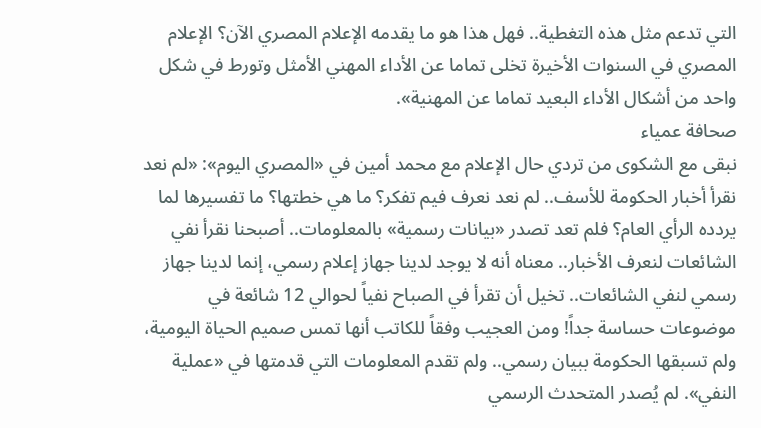التي تدعم مثل هذه التغطية.. فهل هذا هو ما يقدمه الإعلام المصري الآن؟ الإعلام المصري في السنوات الأخيرة تخلى تماما عن الأداء المهني الأمثل وتورط في شكل واحد من أشكال الأداء البعيد تماما عن المهنية».
صحافة عمياء
نبقى مع الشكوى من تردي حال الإعلام مع محمد أمين في «المصري اليوم»: «لم نعد نقرأ أخبار الحكومة للأسف.. لم نعد نعرف فيم تفكر؟ ما هي خطتها؟ ما تفسيرها لما يردده الرأي العام؟ فلم تعد تصدر «بيانات رسمية» بالمعلومات.. أصبحنا نقرأ نفي الشائعات لنعرف الأخبار.. معناه أنه لا يوجد لدينا جهاز إعلام رسمي، إنما لدينا جهاز رسمي لنفي الشائعات.. تخيل أن تقرأ في الصباح نفياً لحوالي 12 شائعة في موضوعات حساسة جداً! ومن العجيب وفقاً للكاتب أنها تمس صميم الحياة اليومية، ولم تسبقها الحكومة ببيان رسمي.. ولم تقدم المعلومات التي قدمتها في «عملية النفي». لم يُصدر المتحدث الرسمي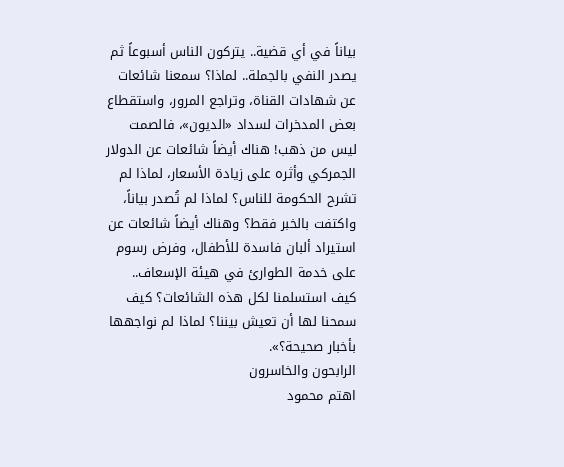بياناً في أي قضية.. يتركون الناس أسبوعاً ثم يصدر النفي بالجملة.. لماذا؟ سمعنا شائعات عن شهادات القناة، وتراجع المرور، واستقطاع بعض المدخرات لسداد «الديون»، فالصمت ليس من ذهب! هناك أيضاً شائعات عن الدولار الجمركي وأثره على زيادة الأسعار، لماذا لم تشرح الحكومة للناس؟ لماذا لم تُصدر بياناً، واكتفت بالخبر فقط؟ وهناك أيضاً شائعات عن استيراد ألبان فاسدة للأطفال، وفرض رسوم على خدمة الطوارئ في هيئة الإسعاف.. كيف استسلمنا لكل هذه الشائعات؟ كيف سمحنا لها أن تعيش بيننا؟ لماذا لم نواجهها بأخبار صحيحة؟».
الرابحون والخاسرون
اهتم محمود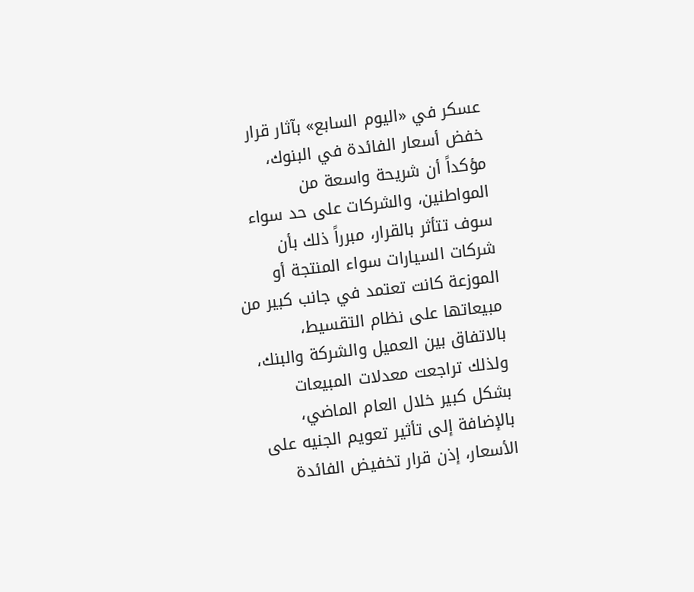عسكر في «اليوم السابع» بآثار قرار خفض أسعار الفائدة في البنوك، مؤكداً أن شريحة واسعة من المواطنين، والشركات على حد سواء سوف تتأثر بالقرار، مبرراً ذلك بأن شركات السيارات سواء المنتجة أو الموزعة كانت تعتمد في جانب كبير من مبيعاتها على نظام التقسيط، بالاتفاق بين العميل والشركة والبنك، ولذلك تراجعت معدلات المبيعات بشكل كبير خلال العام الماضي، بالإضافة إلى تأثير تعويم الجنيه على الأسعار، إذن قرار تخفيض الفائدة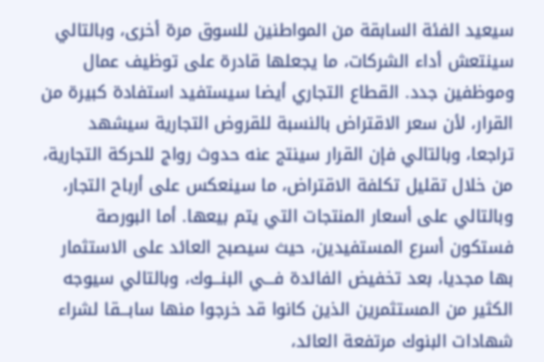سيعيد الفئة السابقة من المواطنين للسوق مرة أخرى، وبالتالي سينتعش أداء الشركات، ما يجعلها قادرة على توظيف عمال وموظفين جدد. القطاع التجاري أيضا سيستفيد استفادة كبيرة من القرار، لأن سعر الاقتراض بالنسبة للقروض التجارية سيشهد تراجعا، وبالتالي فإن القرار سينتج عنه حدوث رواج للحركة التجارية، من خلال تقليل تكلفة الاقتراض، ما سينعكس على أرباح التجار، وبالتالي على أسعار المنتجات التي يتم بيعها. أما البورصة فستكون أسرع المستفيدين، حيث سيصبح العائد على الاستثمار بها مجديا، بعد تخفيض الفائدة فـــي البنـــوك، وبالتالي سيوجه الكثير من المستثمرين الذين كانوا قد خرجوا منها سابـــقا لشراء شهادات البنوك مرتفعة العائد،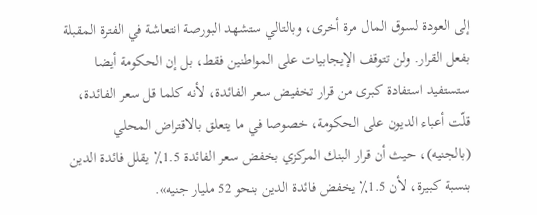إلى العودة لسوق المال مرة أخرى، وبالتالي ستشهد البورصة انتعاشة في الفترة المقبلة بفعل القرار. ولن تتوقف الإيجابيات على المواطنين فقط، بل إن الحكومة أيضا ستستفيد استفادة كبرى من قرار تخفيض سعر الفائدة، لأنه كلما قل سعر الفائدة، قلّت أعباء الديون على الحكومة، خصوصا في ما يتعلق بالاقتراض المحلي (بالجنيه)، حيث أن قرار البنك المركزي بخفض سعر الفائدة 1.5٪ يقلل فائدة الدين بنسبة كبيرة، لأن 1.5٪ يخفض فائدة الدين بنحو 52 مليار جنيه».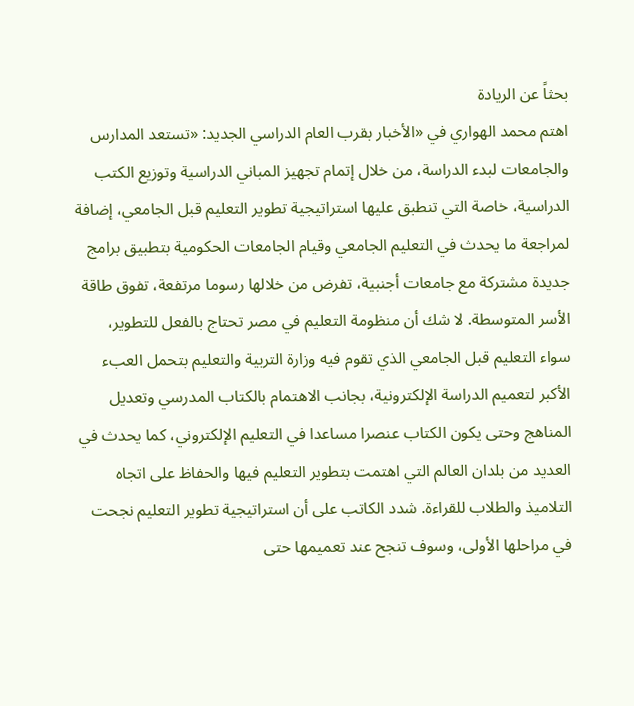بحثاً عن الريادة
اهتم محمد الهواري في «الأخبار بقرب العام الدراسي الجديد: «تستعد المدارس والجامعات لبدء الدراسة، من خلال إتمام تجهيز المباني الدراسية وتوزيع الكتب الدراسية، خاصة التي تنطبق عليها استراتيجية تطوير التعليم قبل الجامعي، إضافة لمراجعة ما يحدث في التعليم الجامعي وقيام الجامعات الحكومية بتطبيق برامج جديدة مشتركة مع جامعات أجنبية، تفرض من خلالها رسوما مرتفعة، تفوق طاقة الأسر المتوسطة. لا شك أن منظومة التعليم في مصر تحتاج بالفعل للتطوير، سواء التعليم قبل الجامعي الذي تقوم فيه وزارة التربية والتعليم بتحمل العبء الأكبر لتعميم الدراسة الإلكترونية، بجانب الاهتمام بالكتاب المدرسي وتعديل المناهج وحتى يكون الكتاب عنصرا مساعدا في التعليم الإلكتروني، كما يحدث في العديد من بلدان العالم التي اهتمت بتطوير التعليم فيها والحفاظ على اتجاه التلاميذ والطلاب للقراءة. شدد الكاتب على أن استراتيجية تطوير التعليم نجحت في مراحلها الأولى، وسوف تنجح عند تعميمها حتى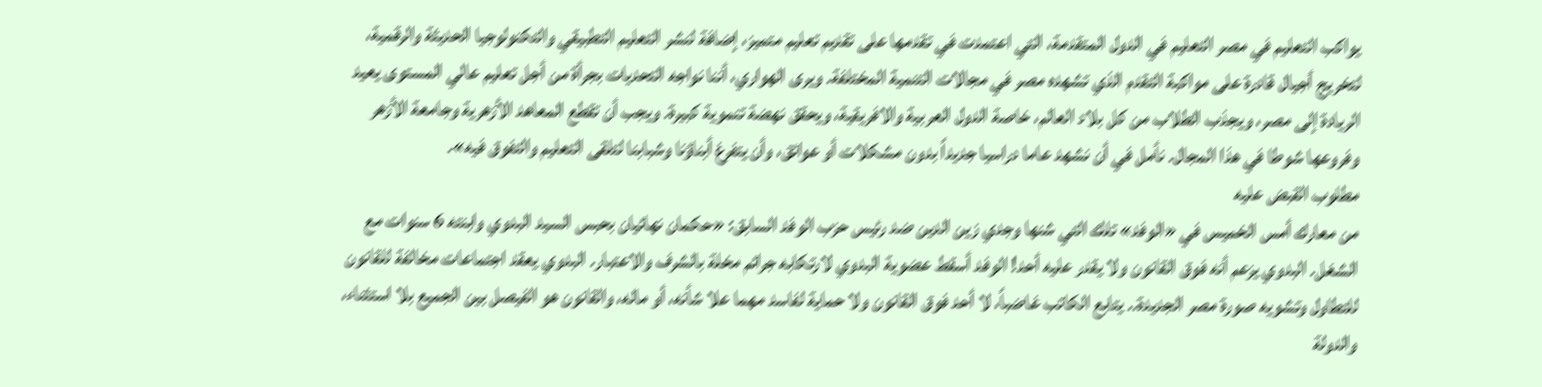يواكب التعليم في مصر التعليم في الدول المتقدمة، التي اعتمدت في تقدمها على تقديم تعليم متميز، إضافة لنشر التعليم التطبيقي والتكنولوجيا الحديثة والرقمية، لتخريج أجيال قادرة على مواكبة التقدم الذي تشهده مصر في مجالات التنمية المختلفة. ويرى الهواري، أننا نواجه التحديات بجرأة من أجل تعليم عالي المستوى يعيد الريادة إلى مصر، ويجذب الطلاب من كل بلاد العالم، خاصة الدول العربية والافريقية، ويحقق نهضة تنموية كبيرة. ويجب أن تقطع المعاهد الأزهرية وجامعة الأزهر وفروعها شوطا في هذا المجال. نأمل في أن نشهد عاما دراسيا جديداً بدون مشكلات أو عوائق، وأن يتفرغ أبناؤنا وشبابنا لتلقى التعليم والتفوق فيه».
مطلوب القبض عليه
من معارك أمس الخميس في «الوفد» تلك التي شنها وجدي زين الدين ضد رئيس حزب الوفد السابق: «حكمان نهائيان بحبس السيد البدوي وابنته 6 سنوات مع الشغل. البدوي يزعم أنه فوق القانون ولا يقدر عليه أحد! الوفد أسقط عضوية البدوي لارتكابه جرائم مخلة بالشرف والاعتبار. البدوي يعقد اجتماعات مخالفة للقانون للتطاول وتشويه صورة مصر الجديدة.. يتابع الكاتب غاضباً، لا أحد فوق القانون ولا حماية لفاسد مهما علا شأنه، أو ماله، والقانون هو الفيصل بين الجميع بلا استثناء، والدولة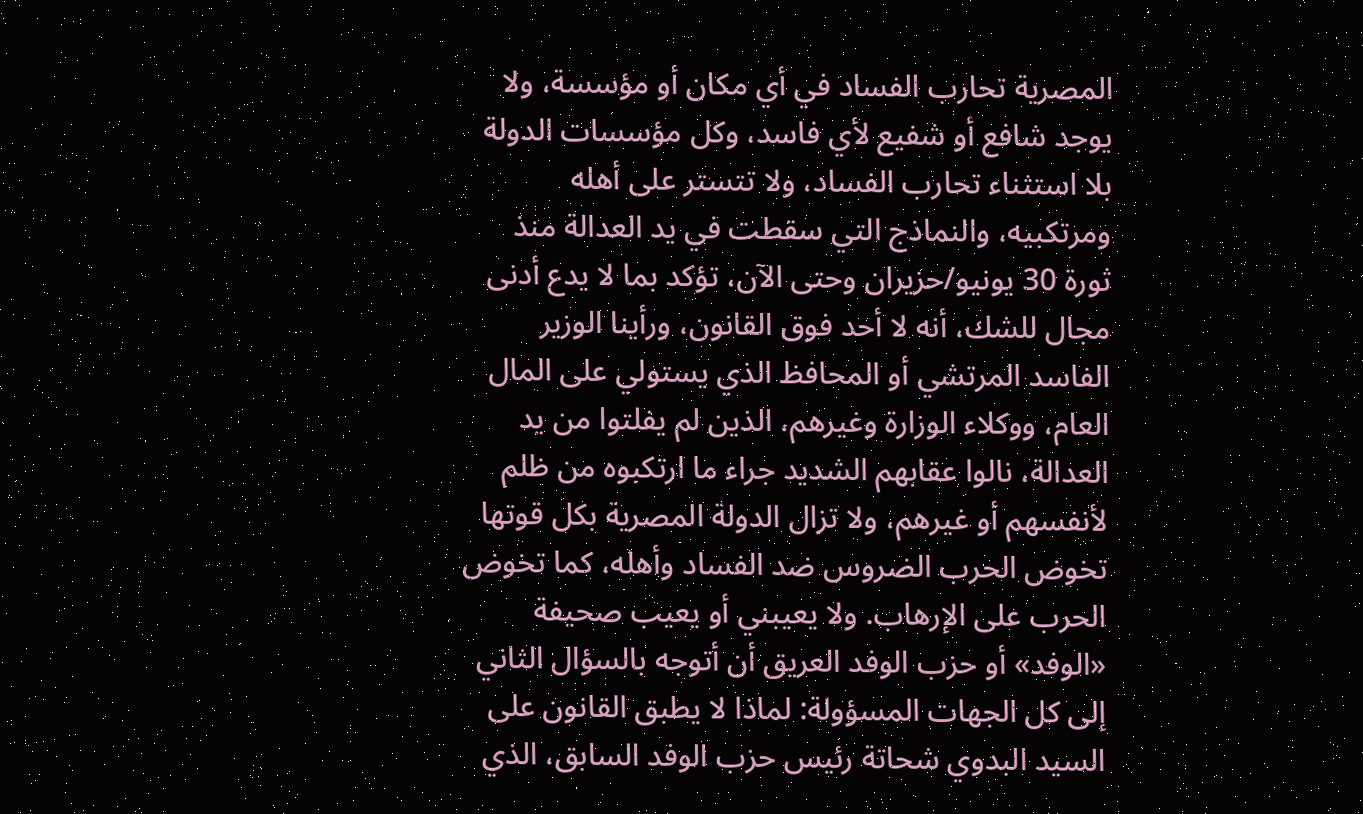المصرية تحارب الفساد في أي مكان أو مؤسسة، ولا يوجد شافع أو شفيع لأي فاسد، وكل مؤسسات الدولة بلا استثناء تحارب الفساد، ولا تتستر على أهله ومرتكبيه، والنماذج التي سقطت في يد العدالة منذ ثورة 30 يونيو/حزيران وحتى الآن، تؤكد بما لا يدع أدنى مجال للشك، أنه لا أحد فوق القانون، ورأينا الوزير الفاسد المرتشي أو المحافظ الذي يستولي على المال العام، ووكلاء الوزارة وغيرهم، الذين لم يفلتوا من يد العدالة، نالوا عقابهم الشديد جراء ما ارتكبوه من ظلم لأنفسهم أو غيرهم، ولا تزال الدولة المصرية بكل قوتها تخوض الحرب الضروس ضد الفساد وأهله، كما تخوض الحرب على الإرهاب. ولا يعيبني أو يعيب صحيفة «الوفد» أو حزب الوفد العريق أن أتوجه بالسؤال الثاني إلى كل الجهات المسؤولة: لماذا لا يطبق القانون على السيد البدوي شحاتة رئيس حزب الوفد السابق، الذي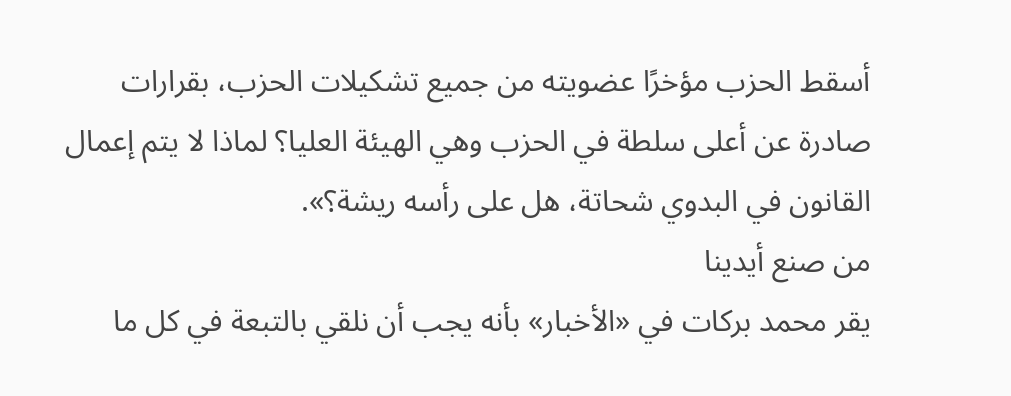أسقط الحزب مؤخرًا عضويته من جميع تشكيلات الحزب، بقرارات صادرة عن أعلى سلطة في الحزب وهي الهيئة العليا؟ لماذا لا يتم إعمال القانون في البدوي شحاتة، هل على رأسه ريشة؟».
من صنع أيدينا
يقر محمد بركات في «الأخبار» بأنه يجب أن نلقي بالتبعة في كل ما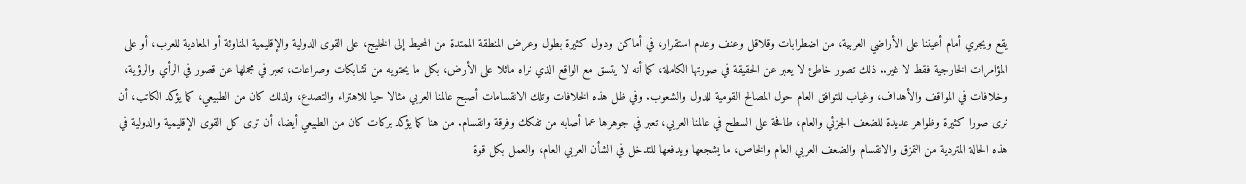يقع ويجري أمام أعيننا على الأراضي العربية، من اضطرابات وقلاقل وعنف وعدم استقرار، في أماكن ودول كثيرة بطول وعرض المنطقة الممتدة من المحيط إلى الخليج، على القوى الدولية والإقليمية المناوئة أو المعادية للعرب، أو على المؤامرات الخارجية فقط لا غير.. ذلك تصور خاطئ لا يعبر عن الحقيقة في صورتها الكاملة، كما أنه لا يتسق مع الواقع الذي نراه ماثلا على الأرض، بكل ما يحتويه من تشابكات وصراعات، تعبر في مجملها عن قصور في الرأي والرؤية، وخلافات في المواقف والأهداف، وغياب للتوافق العام حول المصالح القومية للدول والشعوب. وفي ظل هذه الخلافات وتلك الانقسامات أصبح عالمنا العربي مثالا حيا للاهتراء والتصدع، ولذلك كان من الطبيعي، كما يؤكد الكاتب، أن نرى صورا كثيرة وظواهر عديدة للضعف الجزئي والعام، طافحة على السطح في عالمنا العربي، تعبر في جوهرها عما أصابه من تفكك وفرقة وانقسام. من هنا كما يؤكد بركات كان من الطبيعي أيضا، أن ترى كل القوى الإقليمية والدولية في هذه الحالة المتردية من التمزق والانقسام والضعف العربي العام والخاص، ما يشجعها ويدفعها للتدخل في الشأن العربي العام، والعمل بكل قوة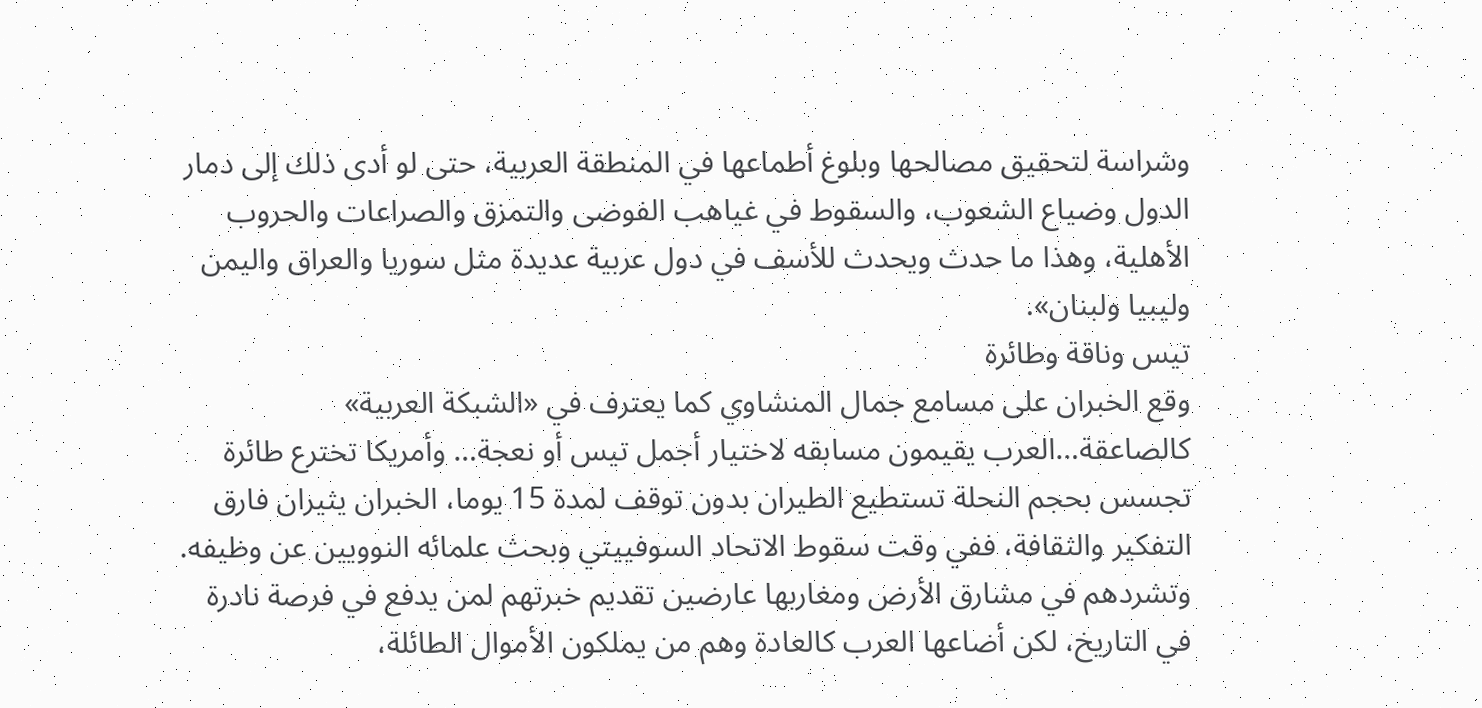وشراسة لتحقيق مصالحها وبلوغ أطماعها في المنطقة العربية، حتى لو أدى ذلك إلى دمار الدول وضياع الشعوب، والسقوط في غياهب الفوضى والتمزق والصراعات والحروب الأهلية، وهذا ما حدث ويحدث للأسف في دول عربية عديدة مثل سوريا والعراق واليمن وليبيا ولبنان».
تيس وناقة وطائرة
وقع الخبران على مسامع جمال المنشاوي كما يعترف في «الشبكة العربية» كالصاعقة…العرب يقيمون مسابقه لاختيار أجمل تيس أو نعجة… وأمريكا تخترع طائرة تجسس بحجم النحلة تستطيع الطيران بدون توقف لمدة 15 يوما، الخبران يثيران فارق التفكير والثقافة، ففي وقت سقوط الاتحاد السوفييتي وبحث علمائه النوويين عن وظيفه. وتشردهم في مشارق الأرض ومغاربها عارضين تقديم خبرتهم لمن يدفع في فرصة نادرة في التاريخ، لكن أضاعها العرب كالعادة وهم من يملكون الأموال الطائلة،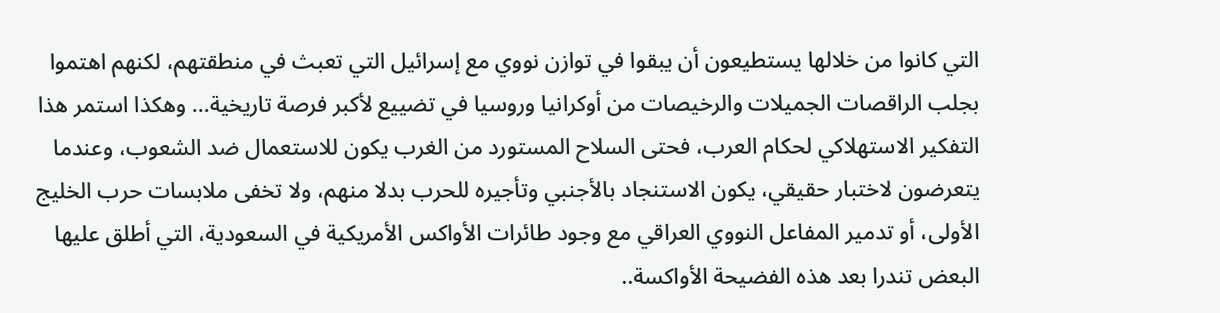التي كانوا من خلالها يستطيعون أن يبقوا في توازن نووي مع إسرائيل التي تعبث في منطقتهم، لكنهم اهتموا بجلب الراقصات الجميلات والرخيصات من أوكرانيا وروسيا في تضييع لأكبر فرصة تاريخية… وهكذا استمر هذا التفكير الاستهلاكي لحكام العرب، فحتى السلاح المستورد من الغرب يكون للاستعمال ضد الشعوب، وعندما يتعرضون لاختبار حقيقي، يكون الاستنجاد بالأجنبي وتأجيره للحرب بدلا منهم، ولا تخفى ملابسات حرب الخليج الأولى، أو تدمير المفاعل النووي العراقي مع وجود طائرات الأواكس الأمريكية في السعودية، التي أطلق عليها البعض تندرا بعد هذه الفضيحة الأواكسة..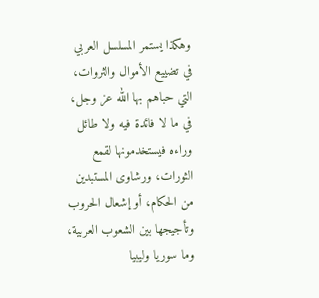وهكذا يستمر المسلسل العربي في تضييع الأموال والثروات، التي حباهم بها الله عز وجل، في ما لا فائدة فيه ولا طائل وراءه فيستخدمونها لقمع الثورات، ورشاوى المستبدين من الحكام، أو إشعال الحروب وتأجيجها بين الشعوب العربية، وما سوريا وليبيا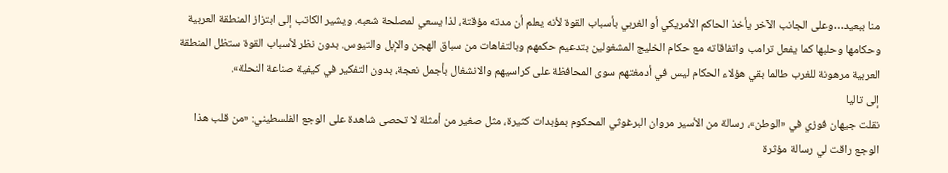منا ببعيد…وعلى الجانب الآخر يأخذ الحاكم الأمريكي أو الغربي بأسباب القوة لأنه يعلم أن مدته مؤقتة، لذا يسعي لمصلحة شعبه. ويشير الكاتب إلى ابتزاز المنطقة العربية وحكامها وحلبها كما يفعل ترامب واتفاقاته مع حكام الخليج المشغولين بتدعيم حكمهم وبالتفاهات من سباق الهجن والإبل والتيوس. بدون نظر لأسباب القوة ستظل المنطقة العربية مرهونة للغرب طالما بقي هؤلاء الحكام ليس في أدمغتهم سوى المحافظة على كراسيهم والانشغال بأجمل نعجة، بدون التفكير في كيفية صناعة النحلة».
إلى تاليا
نقلت جيهان فوزي في «الوطن»، رسالة من الأسير مروان البرغوثي المحكوم بمؤبدات كثيرة، مثل صغير من أمثلة لا تحصى شاهدة على الوجع الفلسطيني: «من قلب هذا الوجع راقت لي رسالة مؤثرة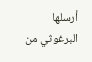أرسلها البرغوثي من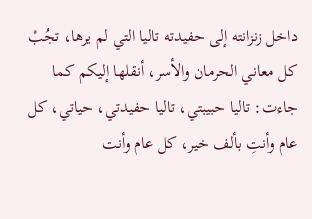داخل زنزانته إلى حفيدته تاليا التي لم يرها، تجُبْ كل معاني الحرمان والأسر، أنقلها إليكم كما جاءت: تاليا حبيبتي، تاليا حفيدتي، حياتي، كل عام وأنتِ بألف خير، كل عام وأنت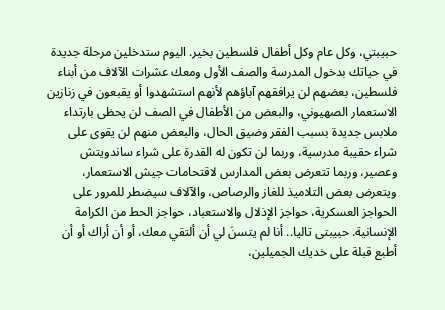حبيبتي، وكل عام وكل أطفال فلسطين بخير. اليوم ستدخلين مرحلة جديدة في حياتك بدخول المدرسة والصف الأول ومعك عشرات الآلاف من أبناء فلسطين، بعضهم لن يرافقهم آباؤهم لأنهم استشهدوا أو يقبعون في زنازين الاستعمار الصهيوني، والبعض من الأطفال في الصف لن يحظى بارتداء ملابس جديدة بسبب الفقر وضيق الحال، والبعض منهم لن يقوى على شراء حقيبة مدرسية، وربما لن تكون له القدرة على شراء ساندويتش وعصير، وربما تتعرض بعض المدارس لاقتحامات جيش الاستعمار، ويتعرض بعض التلاميذ للغاز والرصاص، والآلاف سيضطر للمرور على الحواجز العسكرية، حواجز الإذلال والاستعباد، حواجز الحط من الكرامة الإنسانية. حبيبتى تاليا.. أنا لم يتسنَ لي أن ألتقي معك، أو أن أراك أو أن أطبع قبلة على خديك الجميلين،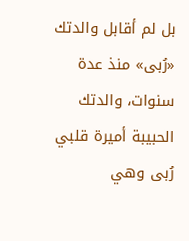بل لم أقابل والدتك «رُبى» منذ عدة سنوات، والدتك الحبيبة أميرة قلبي رُبى وهي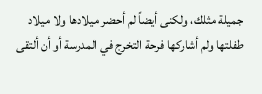جميلة مثلك، ولكنى أيضاً لم أحضر ميلادها ولا ميلاد طفلتها ولم أشاركها فرحة التخرج في المدرسة أو أن ألتقى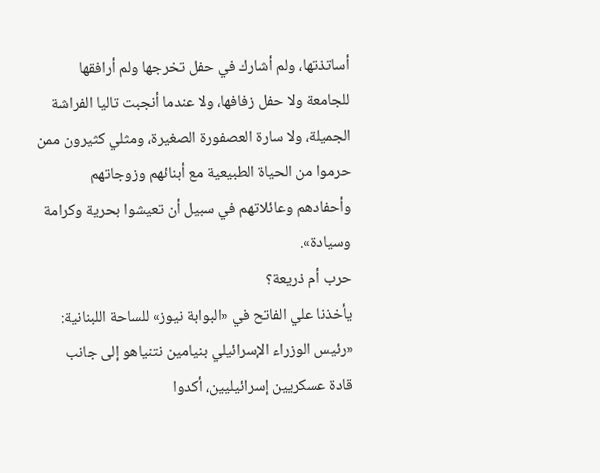أساتذتها، ولم أشارك في حفل تخرجها ولم أرافقها للجامعة ولا حفل زفافها، ولا عندما أنجبت تاليا الفراشة الجميلة، ولا سارة العصفورة الصغيرة، ومثلي كثيرون ممن حرموا من الحياة الطبيعية مع أبنائهم وزوجاتهم وأحفادهم وعائلاتهم في سبيل أن تعيشوا بحرية وكرامة وسيادة».
حرب أم ذريعة؟
يأخذنا علي الفاتح في «البوابة نيوز» للساحة اللبنانية: «رئيس الوزراء الإسرائيلي بنيامين نتنياهو إلى جانب قادة عسكريين إسرائيليين، أكدوا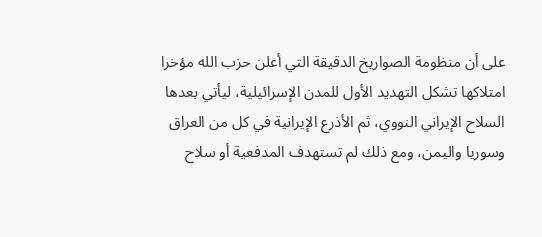على أن منظومة الصواريخ الدقيقة التي أعلن حزب الله مؤخرا امتلاكها تشكل التهديد الأول للمدن الإسرائيلية، ليأتي بعدها السلاح الإيراني النووي، ثم الأذرع الإيرانية في كل من العراق وسوريا واليمن، ومع ذلك لم تستهدف المدفعية أو سلاح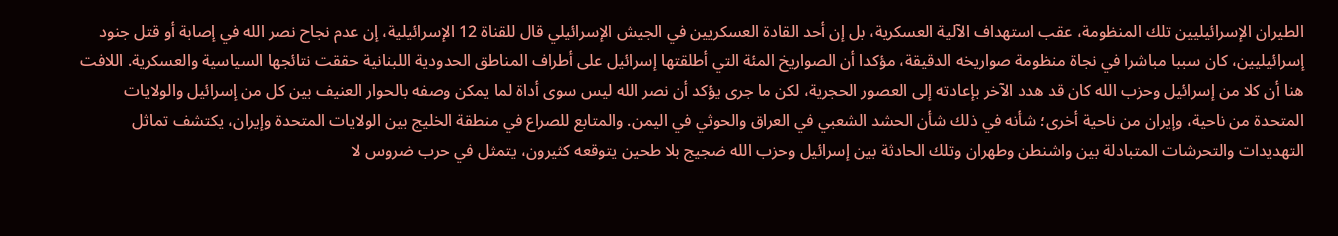الطيران الإسرائيليين تلك المنظومة، عقب استهداف الآلية العسكرية، بل إن أحد القادة العسكريين في الجيش الإسرائيلي قال للقناة 12 الإسرائيلية، إن عدم نجاح نصر الله في إصابة أو قتل جنود إسرائيليين، كان سببا مباشرا في نجاة منظومة صواريخه الدقيقة، مؤكدا أن الصواريخ المئة التي أطلقتها إسرائيل على أطراف المناطق الحدودية اللبنانية حققت نتائجها السياسية والعسكرية. اللافت هنا أن كلا من إسرائيل وحزب الله كان قد هدد الآخر بإعادته إلى العصور الحجرية، لكن ما جرى يؤكد أن نصر الله ليس سوى أداة لما يمكن وصفه بالحوار العنيف بين كل من إسرائيل والولايات المتحدة من ناحية، وإيران من ناحية أخرى؛ شأنه في ذلك شأن الحشد الشعبي في العراق والحوثي في اليمن. والمتابع للصراع في منطقة الخليج بين الولايات المتحدة وإيران، يكتشف تماثل التهديدات والتحرشات المتبادلة بين واشنطن وطهران وتلك الحادثة بين إسرائيل وحزب الله ضجيج بلا طحين يتوقعه كثيرون، يتمثل في حرب ضروس لا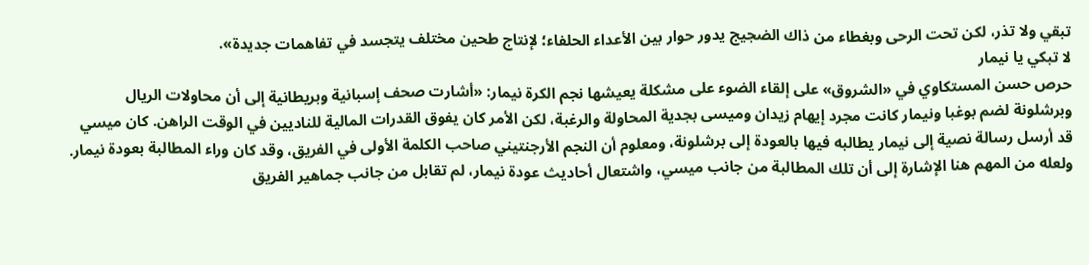تبقي ولا تذر، لكن تحت الرحى وبغطاء من ذاك الضجيج يدور حوار بين الأعداء الحلفاء؛ لإنتاج طحين مختلف يتجسد في تفاهمات جديدة».
لا تبكي يا نيمار
حرص حسن المستكاوي في «الشروق» على إلقاء الضوء على مشكلة يعيشها نجم الكرة نيمار: «أشارت صحف إسبانية وبريطانية إلى أن محاولات الريال وبرشلونة لضم بوغبا ونيمار كانت مجرد إيهام زيدان وميسى بجدية المحاولة والرغبة، لكن الأمر كان يفوق القدرات المالية للناديين في الوقت الراهن. كان ميسي قد أرسل رسالة نصية إلى نيمار يطالبه فيها بالعودة إلى برشلونة، ومعلوم أن النجم الأرجنتيني صاحب الكلمة الأولى في الفريق، وقد كان وراء المطالبة بعودة نيمار. ولعله من المهم هنا الإشارة إلى أن تلك المطالبة من جانب ميسي، واشتعال أحاديث عودة نيمار، لم تقابل من جانب جماهير الفريق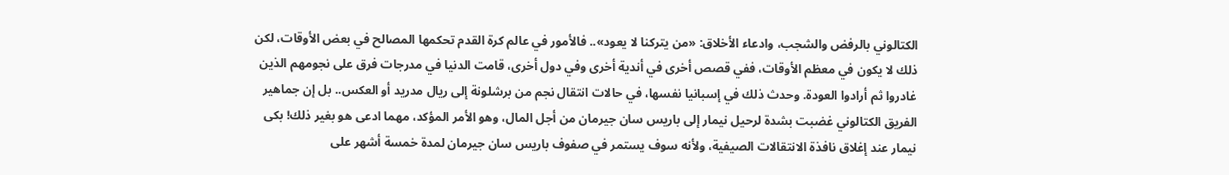الكتالوني بالرفض والشجب، وادعاء الأخلاق: «من يتركنا لا يعود».. فالأمور في عالم كرة القدم تحكمها المصالح في بعض الأوقات، لكن ذلك لا يكون في معظم الأوقات، ففي قصص أخرى في أندية أخرى وفي دول أخرى، قامت الدنيا في مدرجات فرق على نجومهم الذين غادروا ثم أرادوا العودة. وحدث ذلك في إسبانيا نفسها، في حالات انتقال نجم من برشلونة إلى ريال مدريد أو العكس.. بل إن جماهير الفريق الكتالوني غضبت بشدة لرحيل نيمار إلى باريس سان جيرمان من أجل المال، وهو الأمر المؤكد، مهما ادعى هو بغير ذلك! بكى نيمار عند إغلاق نافذة الانتقالات الصيفية، ولأنه سوف يستمر في صفوف باريس سان جيرمان لمدة خمسة أشهر على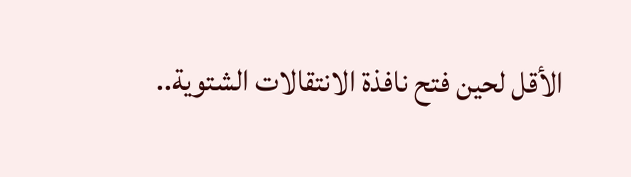الأقل لحين فتح نافذة الانتقالات الشتوية..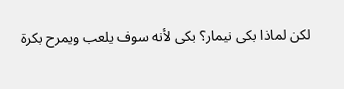لكن لماذا بكى نيمار؟ بكى لأنه سوف يلعب ويمرح بكرة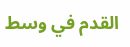القدم في وسط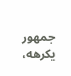جمهور يكرهه،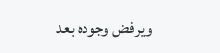ويرفض وجوده بعد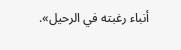أنباء رغبته في الرحيل».